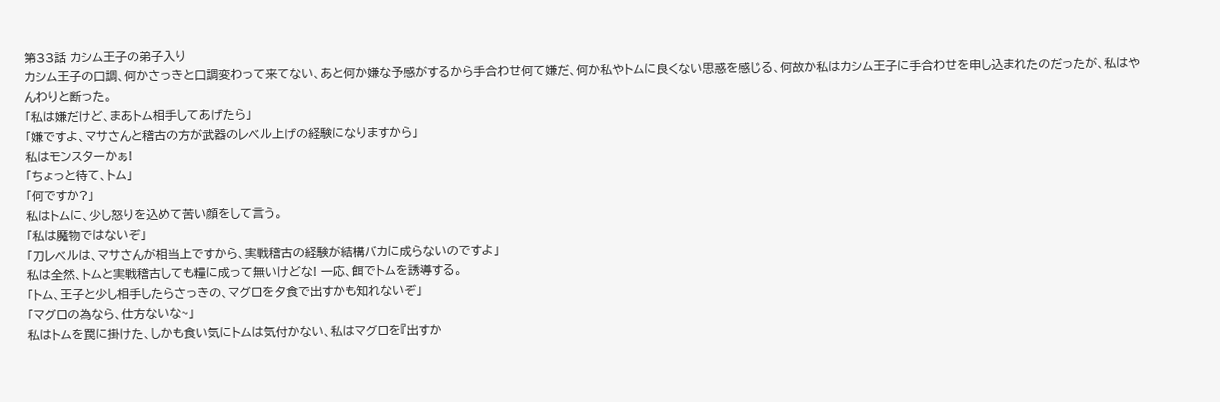第33話 カシム王子の弟子入り
カシム王子の口調、何かさっきと口調変わって来てない、あと何か嫌な予感がするから手合わせ何て嫌だ、何か私やトムに良くない思惑を感じる、何故か私はカシム王子に手合わせを申し込まれたのだったが、私はやんわりと断った。
「私は嫌だけど、まあトム相手してあげたら」
「嫌ですよ、マサさんと稽古の方が武器のレベル上げの経験になりますから」
私はモンスターかぁ!
「ちょっと待て、トム」
「何ですか?」
私はトムに、少し怒りを込めて苦い顔をして言う。
「私は魔物ではないぞ」
「刀レベルは、マサさんが相当上ですから、実戦稽古の経験が結構バカに成らないのですよ」
私は全然、トムと実戦稽古しても糧に成って無いけどな! 一応、餌でトムを誘導する。
「トム、王子と少し相手したらさっきの、マグロを夕食で出すかも知れないぞ」
「マグロの為なら、仕方ないな~」
私はトムを罠に掛けた、しかも食い気にトムは気付かない、私はマグロを『出すか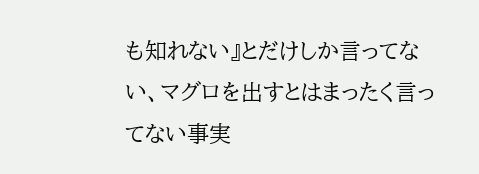も知れない』とだけしか言ってない、マグロを出すとはまったく言ってない事実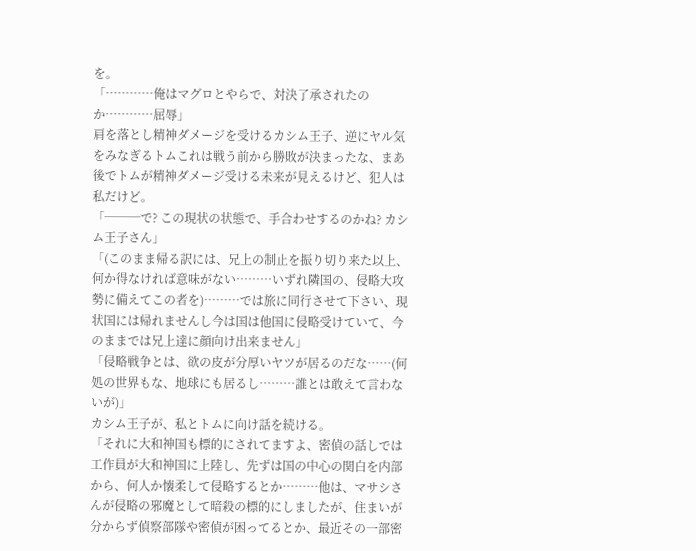を。
「…………俺はマグロとやらで、対決了承されたのか…………屈辱」
肩を落とし精神ダメージを受けるカシム王子、逆にヤル気をみなぎるトムこれは戦う前から勝敗が決まったな、まあ後でトムが精神ダメージ受ける未来が見えるけど、犯人は私だけど。
「───で? この現状の状態で、手合わせするのかね? カシム王子さん」
「(このまま帰る訳には、兄上の制止を振り切り来た以上、何か得なければ意味がない………いずれ隣国の、侵略大攻勢に備えてこの者を)………では旅に同行させて下さい、現状国には帰れませんし今は国は他国に侵略受けていて、今のままでは兄上達に顔向け出来ません」
「侵略戦争とは、欲の皮が分厚いヤツが居るのだな……(何処の世界もな、地球にも居るし………誰とは敢えて言わないが)」
カシム王子が、私とトムに向け話を続ける。
「それに大和神国も標的にされてますよ、密偵の話しでは工作員が大和神国に上陸し、先ずは国の中心の関白を内部から、何人か懐柔して侵略するとか………他は、マサシさんが侵略の邪魔として暗殺の標的にしましたが、住まいが分からず偵察部隊や密偵が困ってるとか、最近その一部密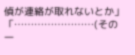偵が連絡が取れないとか」
「……………………(その一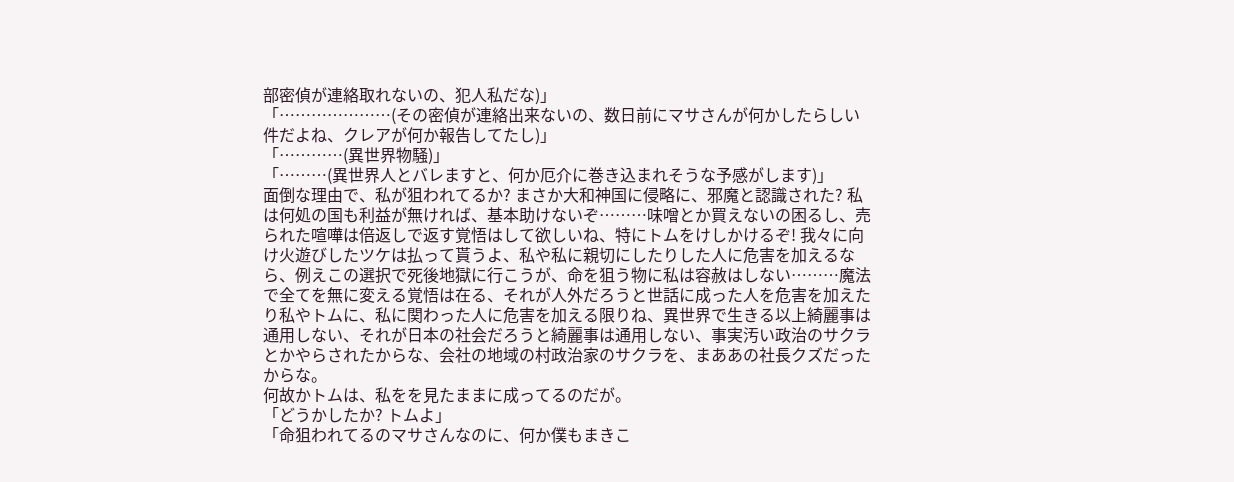部密偵が連絡取れないの、犯人私だな)」
「…………………(その密偵が連絡出来ないの、数日前にマサさんが何かしたらしい件だよね、クレアが何か報告してたし)」
「…………(異世界物騒)」
「………(異世界人とバレますと、何か厄介に巻き込まれそうな予感がします)」
面倒な理由で、私が狙われてるか? まさか大和神国に侵略に、邪魔と認識された? 私は何処の国も利益が無ければ、基本助けないぞ………味噌とか買えないの困るし、売られた喧嘩は倍返しで返す覚悟はして欲しいね、特にトムをけしかけるぞ! 我々に向け火遊びしたツケは払って貰うよ、私や私に親切にしたりした人に危害を加えるなら、例えこの選択で死後地獄に行こうが、命を狙う物に私は容赦はしない………魔法で全てを無に変える覚悟は在る、それが人外だろうと世話に成った人を危害を加えたり私やトムに、私に関わった人に危害を加える限りね、異世界で生きる以上綺麗事は通用しない、それが日本の社会だろうと綺麗事は通用しない、事実汚い政治のサクラとかやらされたからな、会社の地域の村政治家のサクラを、まああの社長クズだったからな。
何故かトムは、私をを見たままに成ってるのだが。
「どうかしたか? トムよ」
「命狙われてるのマサさんなのに、何か僕もまきこ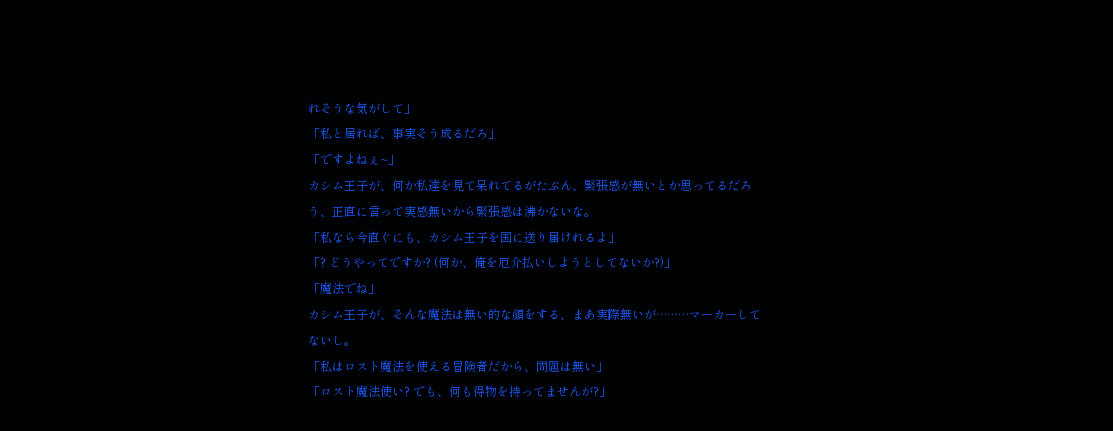れそうな気がして」
「私と居れば、事実そう成るだろ」
「ですよねぇ~」
カシム王子が、何か私達を見て呆れてるがたぶん、緊張感が無いとか思ってるだろう、正直に言って実感無いから緊張感は沸かないな。
「私なら今直ぐにも、カシム王子を国に送り届けれるよ」
「? どうやってですか? (何か、俺を厄介払いしようとしてないか?)」
「魔法でね」
カシム王子が、そんな魔法は無い的な顔をする、まあ実際無いが………マーカーしてないし。
「私はロスト魔法を使える冒険者だから、問題は無い」
「ロスト魔法使い? でも、何も得物を持ってませんが?」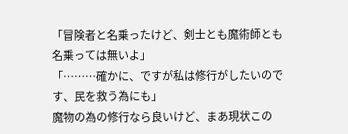「冒険者と名乗ったけど、剣士とも魔術師とも名乗っては無いよ」
「………確かに、ですが私は修行がしたいのです、民を救う為にも」
魔物の為の修行なら良いけど、まあ現状この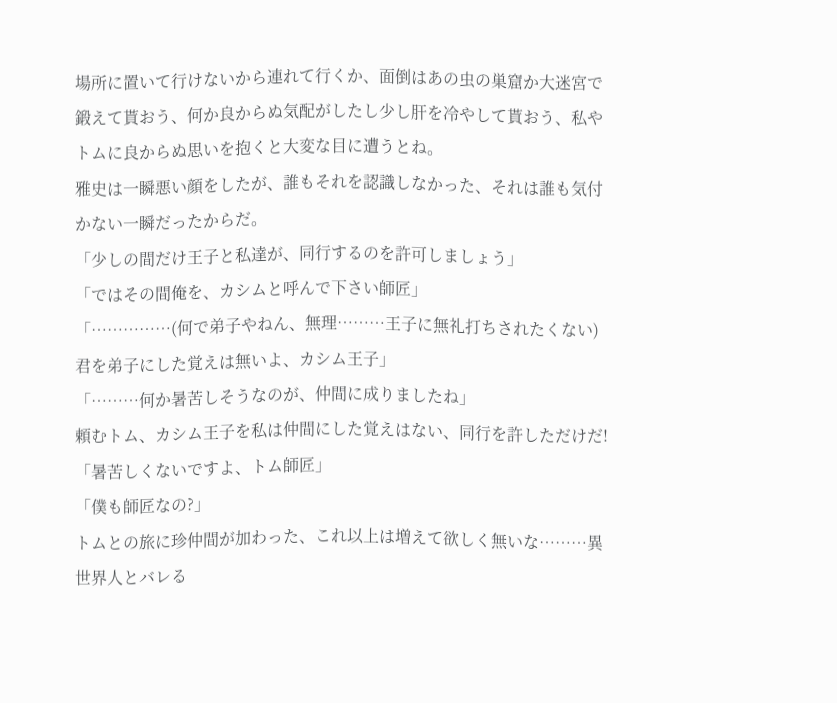場所に置いて行けないから連れて行くか、面倒はあの虫の巣窟か大迷宮で鍛えて貰おう、何か良からぬ気配がしたし少し肝を冷やして貰おう、私やトムに良からぬ思いを抱くと大変な目に遭うとね。
雅史は一瞬悪い顔をしたが、誰もそれを認識しなかった、それは誰も気付かない一瞬だったからだ。
「少しの間だけ王子と私達が、同行するのを許可しましょう」
「ではその間俺を、カシムと呼んで下さい師匠」
「……………(何で弟子やねん、無理………王子に無礼打ちされたくない)君を弟子にした覚えは無いよ、カシム王子」
「………何か暑苦しそうなのが、仲間に成りましたね」
頼むトム、カシム王子を私は仲間にした覚えはない、同行を許しただけだ!
「暑苦しくないですよ、トム師匠」
「僕も師匠なの?」
トムとの旅に珍仲間が加わった、これ以上は増えて欲しく無いな………異世界人とバレる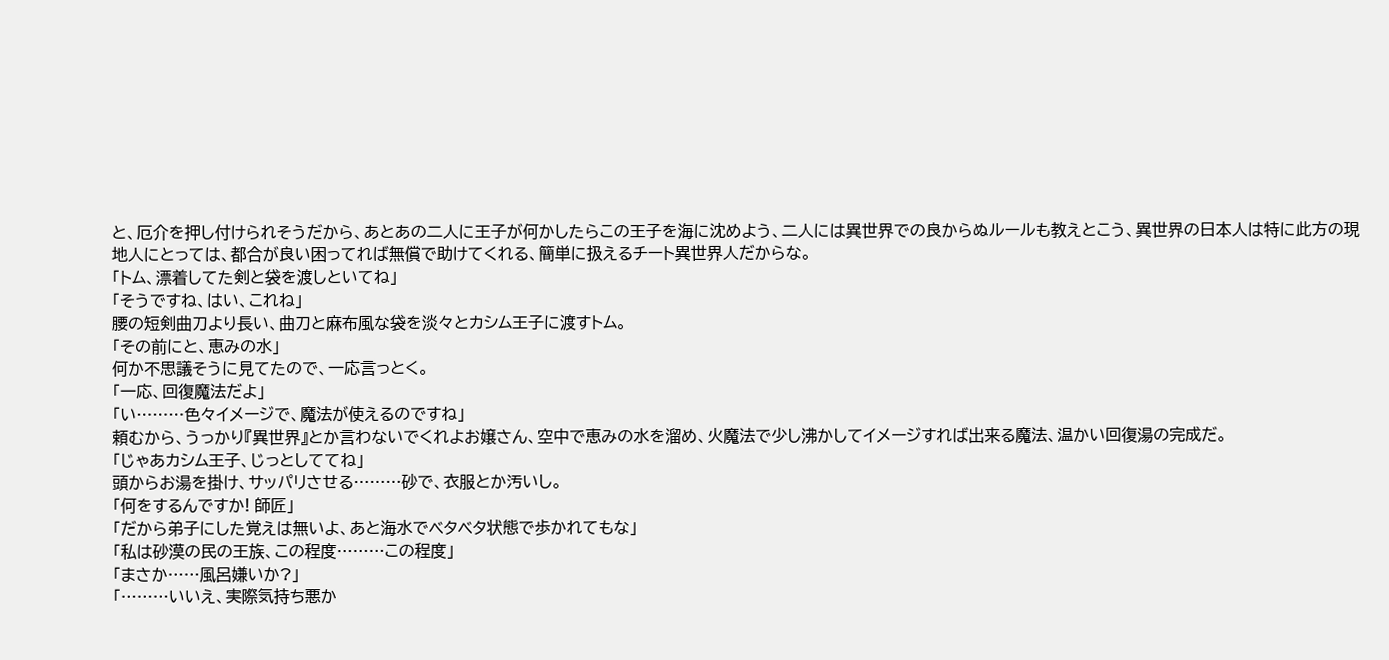と、厄介を押し付けられそうだから、あとあの二人に王子が何かしたらこの王子を海に沈めよう、二人には異世界での良からぬルールも教えとこう、異世界の日本人は特に此方の現地人にとっては、都合が良い困ってれば無償で助けてくれる、簡単に扱えるチート異世界人だからな。
「トム、漂着してた剣と袋を渡しといてね」
「そうですね、はい、これね」
腰の短剣曲刀より長い、曲刀と麻布風な袋を淡々とカシム王子に渡すトム。
「その前にと、恵みの水」
何か不思議そうに見てたので、一応言っとく。
「一応、回復魔法だよ」
「い………色々イメージで、魔法が使えるのですね」
頼むから、うっかり『異世界』とか言わないでくれよお嬢さん、空中で恵みの水を溜め、火魔法で少し沸かしてイメージすれば出来る魔法、温かい回復湯の完成だ。
「じゃあカシム王子、じっとしててね」
頭からお湯を掛け、サッパリさせる………砂で、衣服とか汚いし。
「何をするんですか! 師匠」
「だから弟子にした覚えは無いよ、あと海水でベタベタ状態で歩かれてもな」
「私は砂漠の民の王族、この程度………この程度」
「まさか……風呂嫌いか?」
「………いいえ、実際気持ち悪か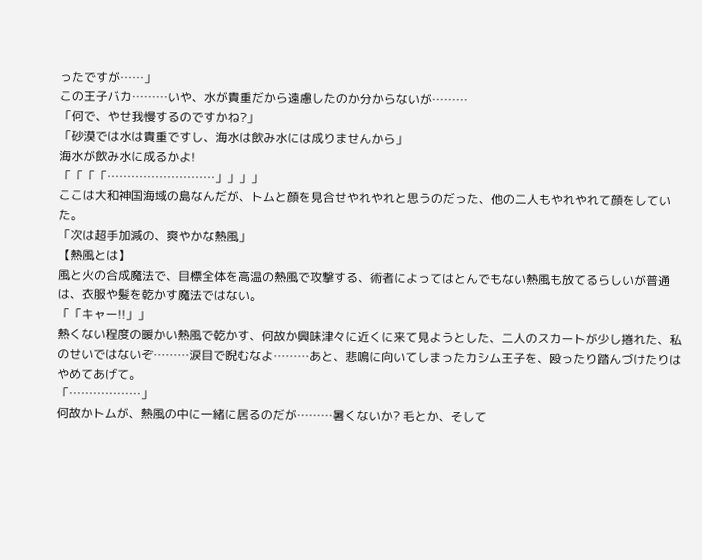ったですが……」
この王子バカ………いや、水が貴重だから遠慮したのか分からないが………
「何で、やせ我慢するのですかね?」
「砂漠では水は貴重ですし、海水は飲み水には成りませんから」
海水が飲み水に成るかよ!
「「「「………………………」」」」
ここは大和神国海域の島なんだが、トムと顔を見合せやれやれと思うのだった、他の二人もやれやれて顔をしていた。
「次は超手加減の、爽やかな熱風」
【熱風とは】
風と火の合成魔法で、目標全体を高温の熱風で攻撃する、術者によってはとんでもない熱風も放てるらしいが普通は、衣服や髪を乾かす魔法ではない。
「「キャー!!」」
熱くない程度の暖かい熱風で乾かす、何故か興味津々に近くに来て見ようとした、二人のスカートが少し捲れた、私のせいではないぞ………涙目で睨むなよ………あと、悲鳴に向いてしまったカシム王子を、殴ったり踏んづけたりはやめてあげて。
「………………」
何故かトムが、熱風の中に一緒に居るのだが………暑くないか? 毛とか、そして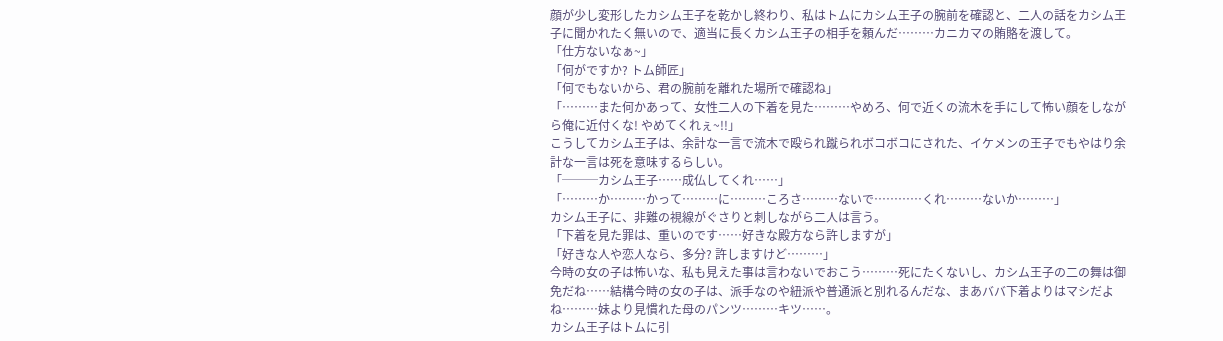顔が少し変形したカシム王子を乾かし終わり、私はトムにカシム王子の腕前を確認と、二人の話をカシム王子に聞かれたく無いので、適当に長くカシム王子の相手を頼んだ………カニカマの賄賂を渡して。
「仕方ないなぁ~」
「何がですか? トム師匠」
「何でもないから、君の腕前を離れた場所で確認ね」
「………また何かあって、女性二人の下着を見た………やめろ、何で近くの流木を手にして怖い顔をしながら俺に近付くな! やめてくれぇ~!!」
こうしてカシム王子は、余計な一言で流木で殴られ蹴られボコボコにされた、イケメンの王子でもやはり余計な一言は死を意味するらしい。
「───カシム王子……成仏してくれ……」
「………か………かって………に………ころさ………ないで…………くれ………ないか………」
カシム王子に、非難の視線がぐさりと刺しながら二人は言う。
「下着を見た罪は、重いのです……好きな殿方なら許しますが」
「好きな人や恋人なら、多分? 許しますけど………」
今時の女の子は怖いな、私も見えた事は言わないでおこう………死にたくないし、カシム王子の二の舞は御免だね……結構今時の女の子は、派手なのや紐派や普通派と別れるんだな、まあババ下着よりはマシだよね………妹より見慣れた母のパンツ………キツ……。
カシム王子はトムに引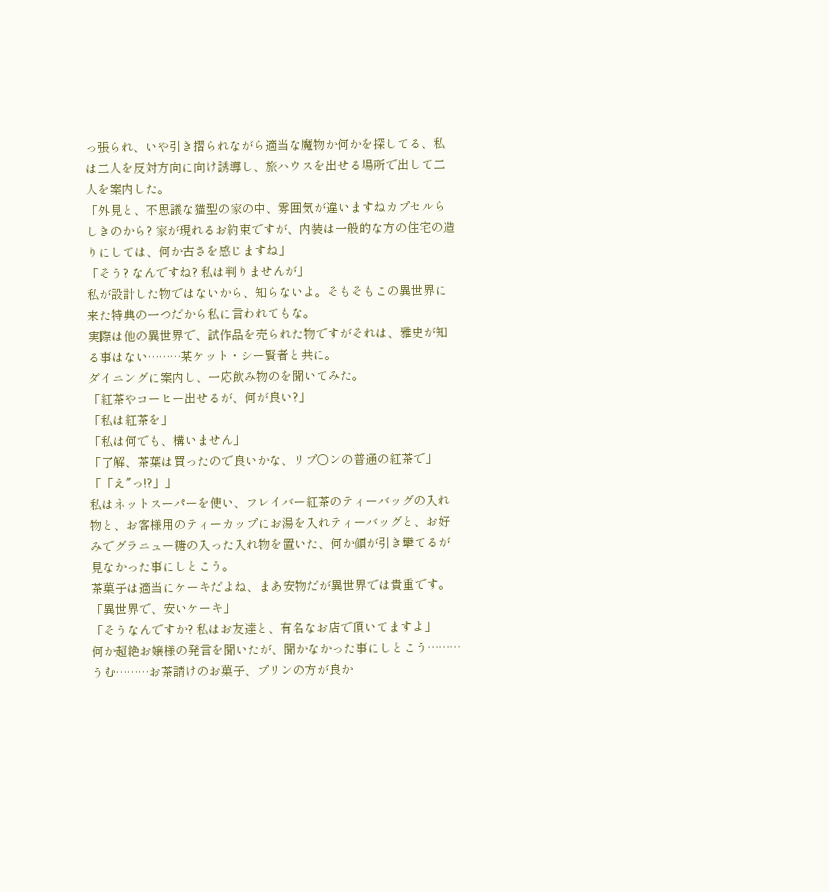っ張られ、いや引き摺られながら適当な魔物か何かを探してる、私は二人を反対方向に向け誘導し、旅ハウスを出せる場所で出して二人を案内した。
「外見と、不思議な猫型の家の中、雰囲気が違いますねカプセルらしきのから? 家が現れるお約束ですが、内装は一般的な方の住宅の造りにしては、何か古さを感じますね」
「そう? なんですね? 私は判りませんが」
私が設計した物ではないから、知らないよ。そもそもこの異世界に来た特典の一つだから私に言われてもな。
実際は他の異世界で、試作品を売られた物ですがそれは、雅史が知る事はない………某ケット・シー賢者と共に。
ダイニングに案内し、一応飲み物のを聞いてみた。
「紅茶やコーヒー出せるが、何が良い?」
「私は紅茶を」
「私は何でも、構いません」
「了解、茶葉は買ったので良いかな、リプ○ンの普通の紅茶で」
「「え″っ!?」」
私はネットスーパーを使い、フレイバー紅茶のティーバッグの入れ物と、お客様用のティーカップにお湯を入れティーバッグと、お好みでグラニュー糖の入った入れ物を置いた、何か顔が引き攣てるが見なかった事にしとこう。
茶菓子は適当にケーキだよね、まあ安物だが異世界では貴重です。
「異世界で、安いケーキ」
「そうなんですか? 私はお友達と、有名なお店で頂いてますよ」
何か超絶お嬢様の発言を聞いたが、聞かなかった事にしとこう………うむ………お茶請けのお菓子、プリンの方が良か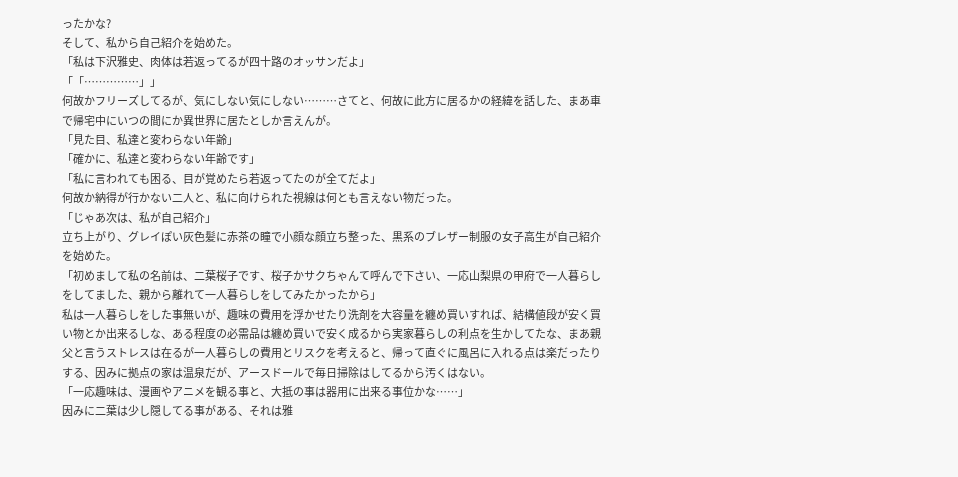ったかな?
そして、私から自己紹介を始めた。
「私は下沢雅史、肉体は若返ってるが四十路のオッサンだよ」
「「……………」」
何故かフリーズしてるが、気にしない気にしない………さてと、何故に此方に居るかの経緯を話した、まあ車で帰宅中にいつの間にか異世界に居たとしか言えんが。
「見た目、私達と変わらない年齢」
「確かに、私達と変わらない年齢です」
「私に言われても困る、目が覚めたら若返ってたのが全てだよ」
何故か納得が行かない二人と、私に向けられた視線は何とも言えない物だった。
「じゃあ次は、私が自己紹介」
立ち上がり、グレイぽい灰色髪に赤茶の瞳で小顔な顔立ち整った、黒系のブレザー制服の女子高生が自己紹介を始めた。
「初めまして私の名前は、二葉桜子です、桜子かサクちゃんて呼んで下さい、一応山梨県の甲府で一人暮らしをしてました、親から離れて一人暮らしをしてみたかったから」
私は一人暮らしをした事無いが、趣味の費用を浮かせたり洗剤を大容量を纏め買いすれば、結構値段が安く買い物とか出来るしな、ある程度の必需品は纏め買いで安く成るから実家暮らしの利点を生かしてたな、まあ親父と言うストレスは在るが一人暮らしの費用とリスクを考えると、帰って直ぐに風呂に入れる点は楽だったりする、因みに拠点の家は温泉だが、アースドールで毎日掃除はしてるから汚くはない。
「一応趣味は、漫画やアニメを観る事と、大抵の事は器用に出来る事位かな……」
因みに二葉は少し隠してる事がある、それは雅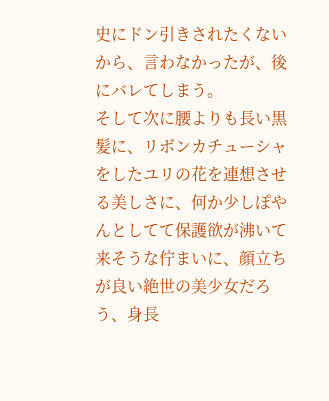史にドン引きされたくないから、言わなかったが、後にバレてしまう。
そして次に腰よりも長い黒髪に、リボンカチューシャをしたユリの花を連想させる美しさに、何か少しぽやんとしてて保護欲が沸いて来そうな佇まいに、顔立ちが良い絶世の美少女だろう、身長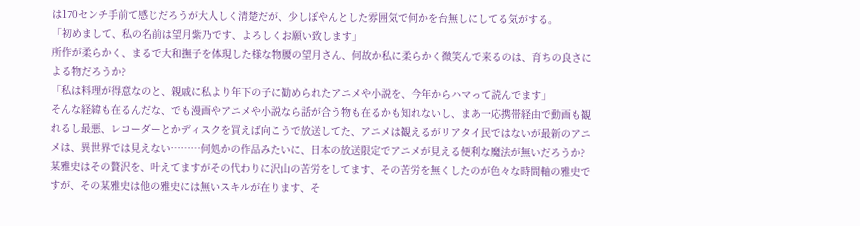は170センチ手前て感じだろうが大人しく清楚だが、少しぽやんとした雰囲気で何かを台無しにしてる気がする。
「初めまして、私の名前は望月紫乃です、よろしくお願い致します」
所作が柔らかく、まるで大和撫子を体現した様な物腰の望月さん、何故か私に柔らかく微笑んで来るのは、育ちの良さによる物だろうか?
「私は料理が得意なのと、親戚に私より年下の子に勧められたアニメや小説を、今年からハマって読んでます」
そんな経緯も在るんだな、でも漫画やアニメや小説なら話が合う物も在るかも知れないし、まあ一応携帯経由で動画も観れるし最悪、レコーダーとかディスクを買えば向こうで放送してた、アニメは観えるがリアタイ民ではないが最新のアニメは、異世界では見えない………何処かの作品みたいに、日本の放送限定でアニメが見える便利な魔法が無いだろうか?
某雅史はその贅沢を、叶えてますがその代わりに沢山の苦労をしてます、その苦労を無くしたのが色々な時間軸の雅史ですが、その某雅史は他の雅史には無いスキルが在ります、そ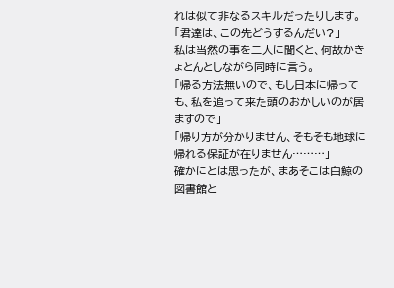れは似て非なるスキルだったりします。
「君達は、この先どうするんだい?」
私は当然の事を二人に聞くと、何故かきょとんとしながら同時に言う。
「帰る方法無いので、もし日本に帰っても、私を追って来た頭のおかしいのが居ますので」
「帰り方が分かりません、そもそも地球に帰れる保証が在りません………」
確かにとは思ったが、まあそこは白鯨の図書館と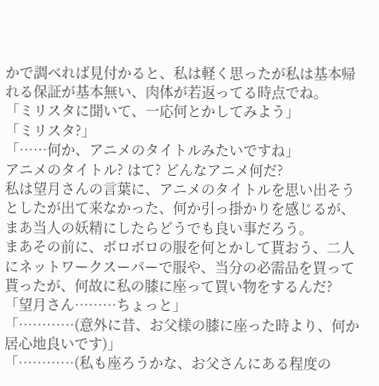かで調べれば見付かると、私は軽く思ったが私は基本帰れる保証が基本無い、肉体が若返ってる時点でね。
「ミリスタに聞いて、一応何とかしてみよう」
「ミリスタ?」
「……何か、アニメのタイトルみたいですね」
アニメのタイトル? はて? どんなアニメ何だ?
私は望月さんの言葉に、アニメのタイトルを思い出そうとしたが出て来なかった、何か引っ掛かりを感じるが、まあ当人の妖精にしたらどうでも良い事だろう。
まあその前に、ボロボロの服を何とかして貰おう、二人にネットワークスーパーで服や、当分の必需品を買って貰ったが、何故に私の膝に座って買い物をするんだ?
「望月さん………ちょっと」
「…………(意外に昔、お父様の膝に座った時より、何か居心地良いです)」
「…………(私も座ろうかな、お父さんにある程度の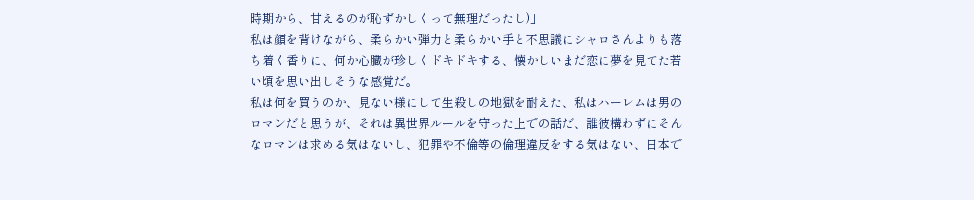時期から、甘えるのが恥ずかしくって無理だったし)」
私は顔を背けながら、柔らかい弾力と柔らかい手と不思議にシャロさんよりも落ち着く香りに、何か心臓が珍しくドキドキする、懐かしいまだ恋に夢を見てた若い頃を思い出しそうな感覚だ。
私は何を買うのか、見ない様にして生殺しの地獄を耐えた、私はハーレムは男のロマンだと思うが、それは異世界ルールを守った上での話だ、誰彼構わずにそんなロマンは求める気はないし、犯罪や不倫等の倫理違反をする気はない、日本で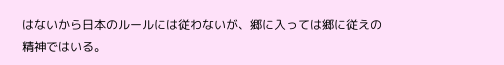はないから日本のルールには従わないが、郷に入っては郷に従えの精神ではいる。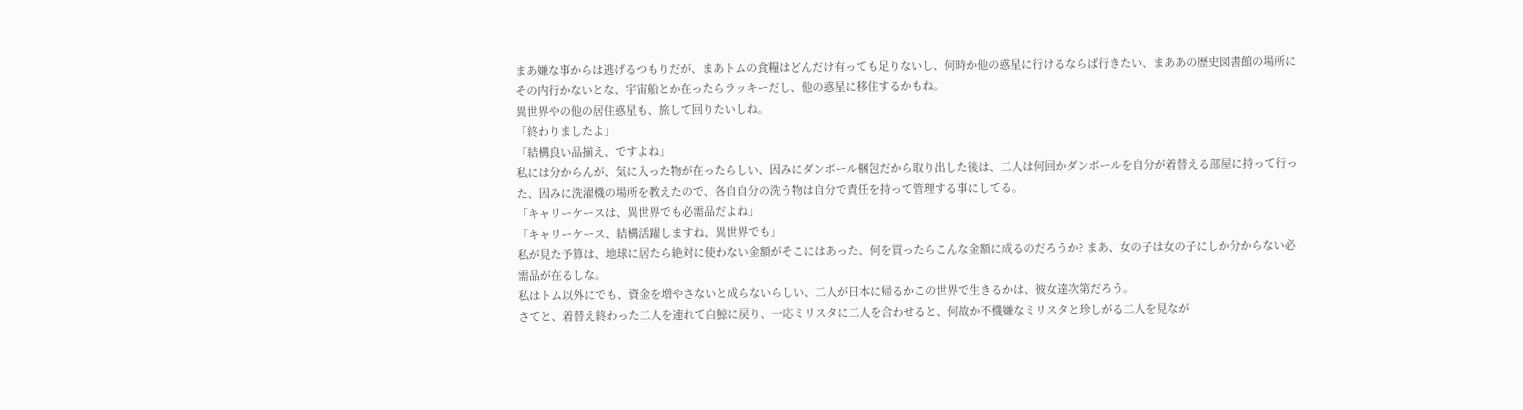まあ嫌な事からは逃げるつもりだが、まあトムの食糧はどんだけ有っても足りないし、何時か他の惑星に行けるならば行きたい、まああの歴史図書館の場所にその内行かないとな、宇宙船とか在ったらラッキーだし、他の惑星に移住するかもね。
異世界やの他の居住惑星も、旅して回りたいしね。
「終わりましたよ」
「結構良い品揃え、ですよね」
私には分からんが、気に入った物が在ったらしい、因みにダンボール梱包だから取り出した後は、二人は何回かダンボールを自分が着替える部屋に持って行った、因みに洗濯機の場所を教えたので、各自自分の洗う物は自分で責任を持って管理する事にしてる。
「キャリーケースは、異世界でも必需品だよね」
「キャリーケース、結構活躍しますね、異世界でも」
私が見た予算は、地球に居たら絶対に使わない金額がそこにはあった、何を買ったらこんな金額に成るのだろうか? まあ、女の子は女の子にしか分からない必需品が在るしな。
私はトム以外にでも、資金を増やさないと成らないらしい、二人が日本に帰るかこの世界で生きるかは、彼女達次第だろう。
さてと、着替え終わった二人を連れて白鯨に戻り、一応ミリスタに二人を合わせると、何故か不機嫌なミリスタと珍しがる二人を見なが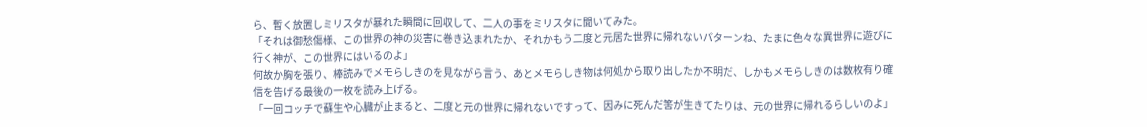ら、暫く放置しミリスタが暴れた瞬間に回収して、二人の事をミリスタに聞いてみた。
「それは御愁傷様、この世界の神の災害に巻き込まれたか、それかもう二度と元居た世界に帰れないパターンね、たまに色々な異世界に遊びに行く神が、この世界にはいるのよ」
何故か胸を張り、棒読みでメモらしきのを見ながら言う、あとメモらしき物は何処から取り出したか不明だ、しかもメモらしきのは数枚有り確信を告げる最後の一枚を読み上げる。
「一回コッチで蘇生や心臓が止まると、二度と元の世界に帰れないですって、因みに死んだ筈が生きてたりは、元の世界に帰れるらしいのよ」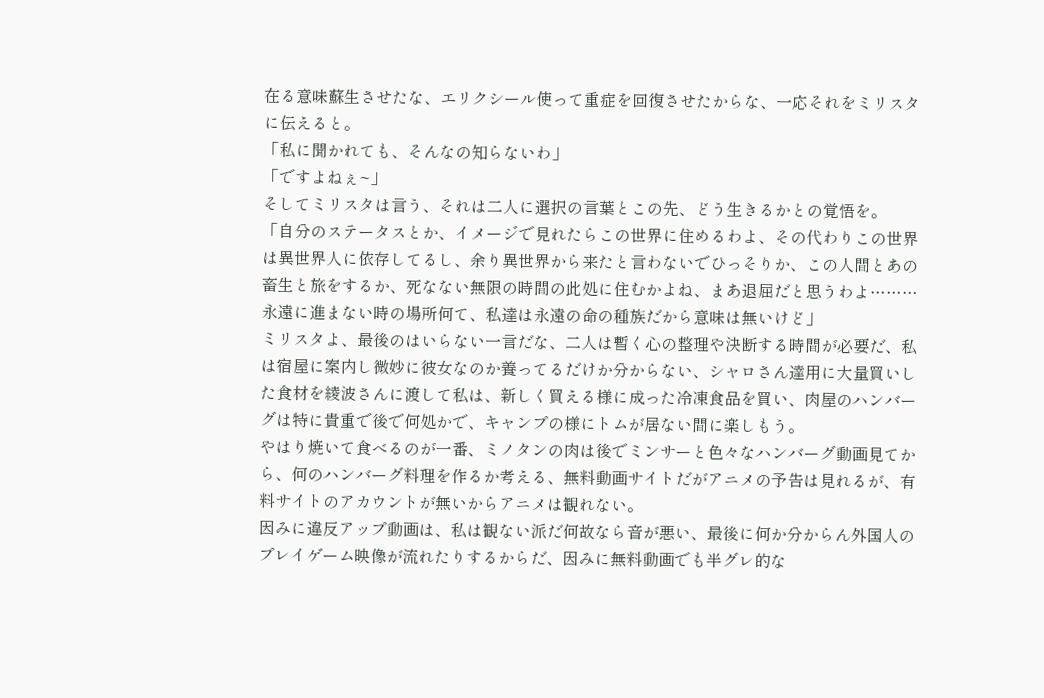在る意味蘇生させたな、エリクシール使って重症を回復させたからな、一応それをミリスタに伝えると。
「私に聞かれても、そんなの知らないわ」
「ですよねぇ~」
そしてミリスタは言う、それは二人に選択の言葉とこの先、どう生きるかとの覚悟を。
「自分のステータスとか、イメージで見れたらこの世界に住めるわよ、その代わりこの世界は異世界人に依存してるし、余り異世界から来たと言わないでひっそりか、この人間とあの畜生と旅をするか、死なない無限の時間の此処に住むかよね、まあ退屈だと思うわよ………永遠に進まない時の場所何て、私達は永遠の命の種族だから意味は無いけど」
ミリスタよ、最後のはいらない一言だな、二人は暫く心の整理や決断する時間が必要だ、私は宿屋に案内し微妙に彼女なのか養ってるだけか分からない、シャロさん達用に大量買いした食材を綾波さんに渡して私は、新しく買える様に成った冷凍食品を買い、肉屋のハンバーグは特に貴重で後で何処かで、キャンプの様にトムが居ない間に楽しもう。
やはり焼いて食べるのが一番、ミノタンの肉は後でミンサーと色々なハンバーグ動画見てから、何のハンバーグ料理を作るか考える、無料動画サイトだがアニメの予告は見れるが、有料サイトのアカウントが無いからアニメは観れない。
因みに違反アップ動画は、私は観ない派だ何故なら音が悪い、最後に何か分からん外国人のプレイゲーム映像が流れたりするからだ、因みに無料動画でも半グレ的な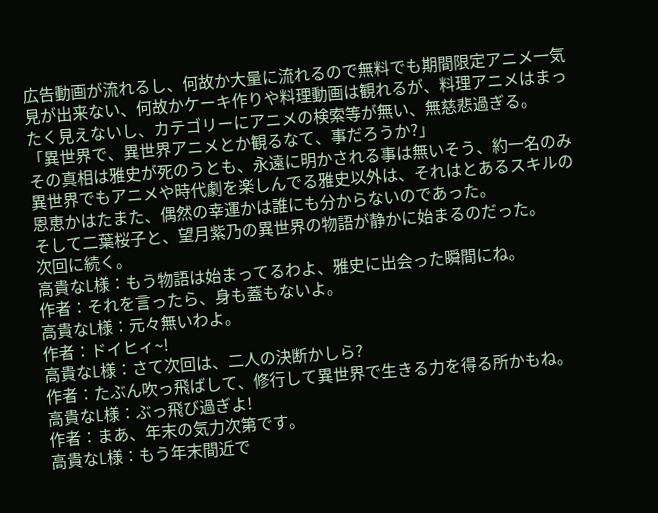広告動画が流れるし、何故か大量に流れるので無料でも期間限定アニメ一気見が出来ない、何故かケーキ作りや料理動画は観れるが、料理アニメはまったく見えないし、カテゴリーにアニメの検索等が無い、無慈悲過ぎる。
「異世界で、異世界アニメとか観るなて、事だろうか?」
その真相は雅史が死のうとも、永遠に明かされる事は無いそう、約一名のみ異世界でもアニメや時代劇を楽しんでる雅史以外は、それはとあるスキルの恩恵かはたまた、偶然の幸運かは誰にも分からないのであった。
そして二葉桜子と、望月紫乃の異世界の物語が静かに始まるのだった。
次回に続く。
高貴なL様∶もう物語は始まってるわよ、雅史に出会った瞬間にね。
作者∶それを言ったら、身も蓋もないよ。
高貴なL様∶元々無いわよ。
作者∶ドイヒィ~!
高貴なL様∶さて次回は、二人の決断かしら?
作者∶たぶん吹っ飛ばして、修行して異世界で生きる力を得る所かもね。
高貴なL様∶ぶっ飛び過ぎよ!
作者∶まあ、年末の気力次第です。
高貴なL様∶もう年末間近で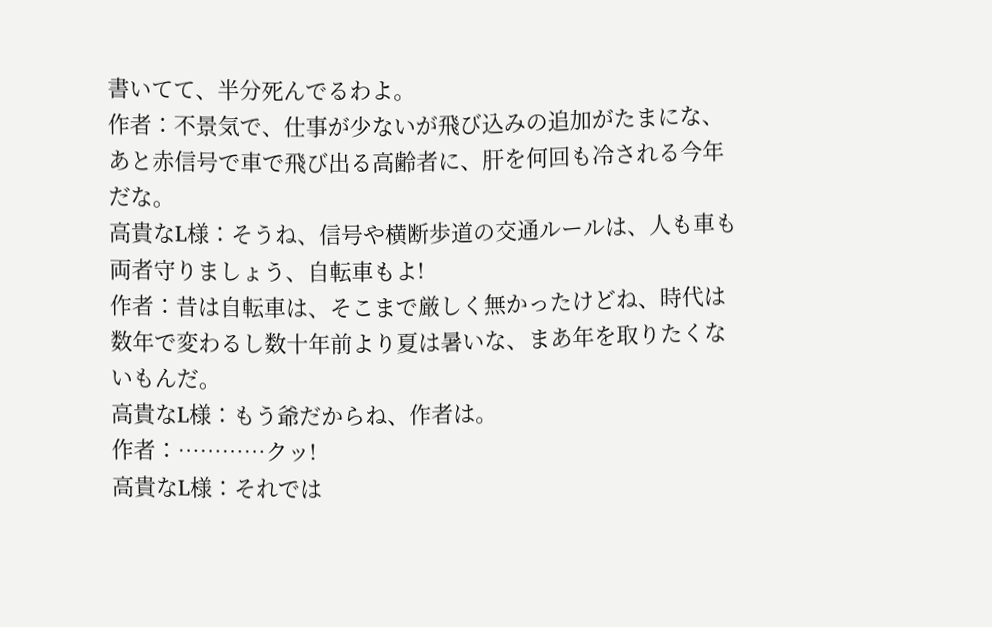書いてて、半分死んでるわよ。
作者∶不景気で、仕事が少ないが飛び込みの追加がたまにな、あと赤信号で車で飛び出る高齢者に、肝を何回も冷される今年だな。
高貴なL様∶そうね、信号や横断歩道の交通ルールは、人も車も両者守りましょう、自転車もよ!
作者∶昔は自転車は、そこまで厳しく無かったけどね、時代は数年で変わるし数十年前より夏は暑いな、まあ年を取りたくないもんだ。
高貴なL様∶もう爺だからね、作者は。
作者∶…………クッ!
高貴なL様∶それでは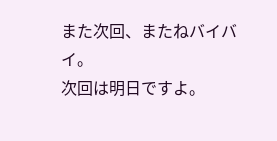また次回、またねバイバイ。
次回は明日ですよ。